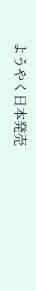ようやく日本発売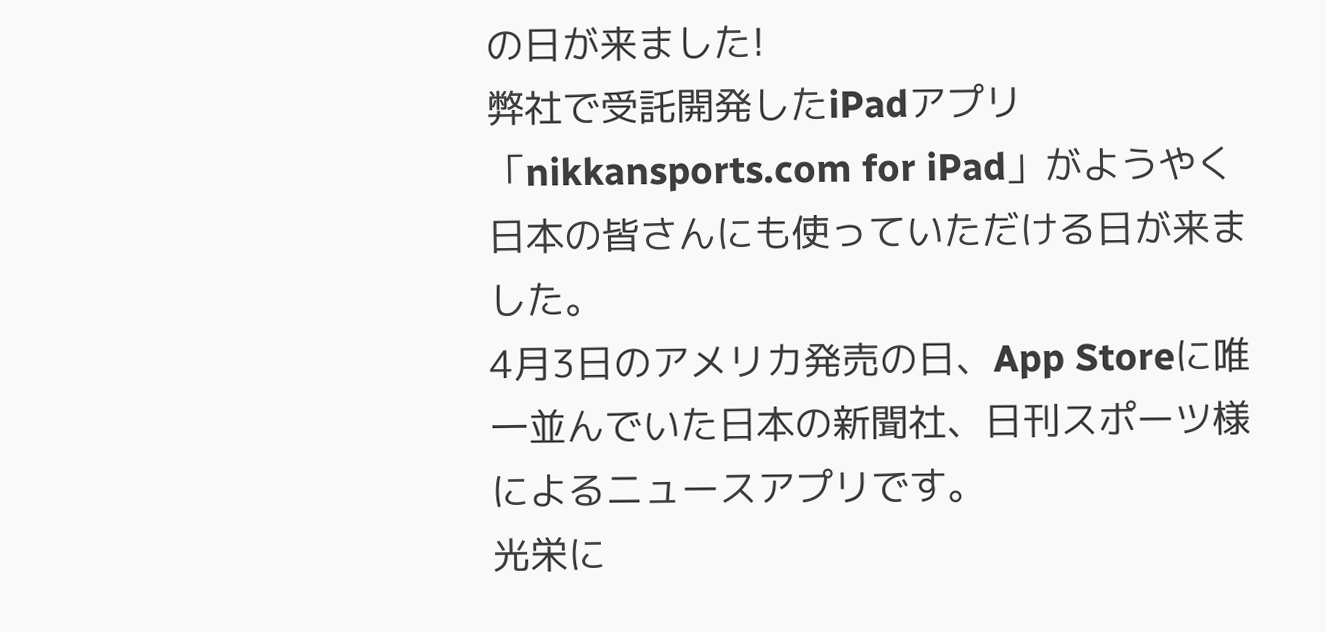の日が来ました!
弊社で受託開発したiPadアプリ「nikkansports.com for iPad」がようやく日本の皆さんにも使っていただける日が来ました。
4月3日のアメリカ発売の日、App Storeに唯一並んでいた日本の新聞社、日刊スポーツ様によるニュースアプリです。
光栄に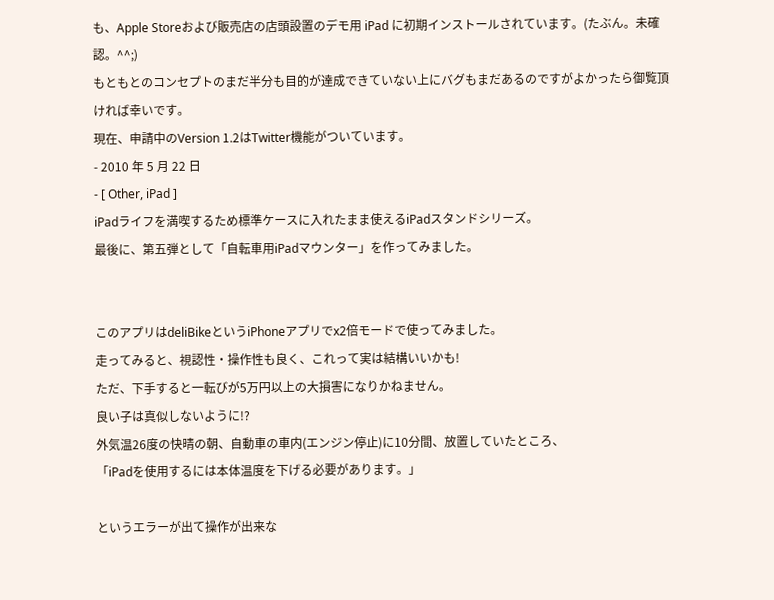も、Apple Storeおよび販売店の店頭設置のデモ用 iPad に初期インストールされています。(たぶん。未確認。^^;)
もともとのコンセプトのまだ半分も目的が達成できていない上にバグもまだあるのですがよかったら御覧頂ければ幸いです。
現在、申請中のVersion 1.2はTwitter機能がついています。
- 2010 年 5 月 22 日
- [ Other, iPad ]
iPadライフを満喫するため標準ケースに入れたまま使えるiPadスタンドシリーズ。
最後に、第五弾として「自転車用iPadマウンター」を作ってみました。


このアプリはdeliBikeというiPhoneアプリでx2倍モードで使ってみました。
走ってみると、視認性・操作性も良く、これって実は結構いいかも!
ただ、下手すると一転びが5万円以上の大損害になりかねません。
良い子は真似しないように!?
外気温26度の快晴の朝、自動車の車内(エンジン停止)に10分間、放置していたところ、
「iPadを使用するには本体温度を下げる必要があります。」

というエラーが出て操作が出来な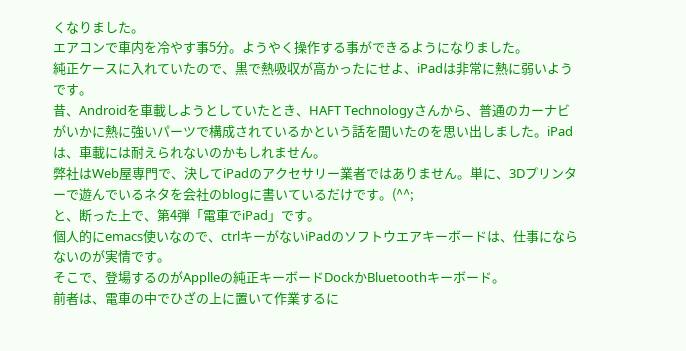くなりました。
エアコンで車内を冷やす事5分。ようやく操作する事ができるようになりました。
純正ケースに入れていたので、黒で熱吸収が高かったにせよ、iPadは非常に熱に弱いようです。
昔、Androidを車載しようとしていたとき、HAFT Technologyさんから、普通のカーナビがいかに熱に強いパーツで構成されているかという話を聞いたのを思い出しました。iPadは、車載には耐えられないのかもしれません。
弊社はWeb屋専門で、決してiPadのアクセサリー業者ではありません。単に、3Dプリンターで遊んでいるネタを会社のblogに書いているだけです。(^^;
と、断った上で、第4弾「電車でiPad」です。
個人的にemacs使いなので、ctrlキーがないiPadのソフトウエアキーボードは、仕事にならないのが実情です。
そこで、登場するのがApplleの純正キーボードDockかBluetoothキーボード。
前者は、電車の中でひざの上に置いて作業するに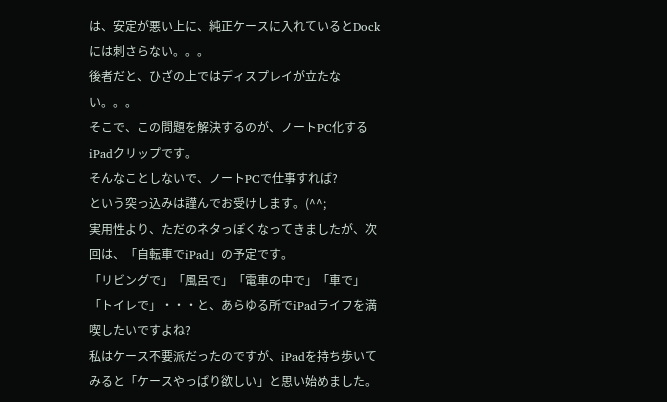は、安定が悪い上に、純正ケースに入れているとDockには刺さらない。。。
後者だと、ひざの上ではディスプレイが立たない。。。
そこで、この問題を解決するのが、ノートPC化するiPadクリップです。
そんなことしないで、ノートPCで仕事すれば?
という突っ込みは謹んでお受けします。(^^;
実用性より、ただのネタっぽくなってきましたが、次回は、「自転車でiPad」の予定です。
「リビングで」「風呂で」「電車の中で」「車で」「トイレで」・・・と、あらゆる所でiPadライフを満喫したいですよね?
私はケース不要派だったのですが、iPadを持ち歩いてみると「ケースやっぱり欲しい」と思い始めました。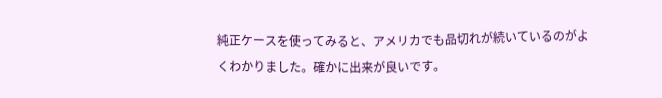純正ケースを使ってみると、アメリカでも品切れが続いているのがよくわかりました。確かに出来が良いです。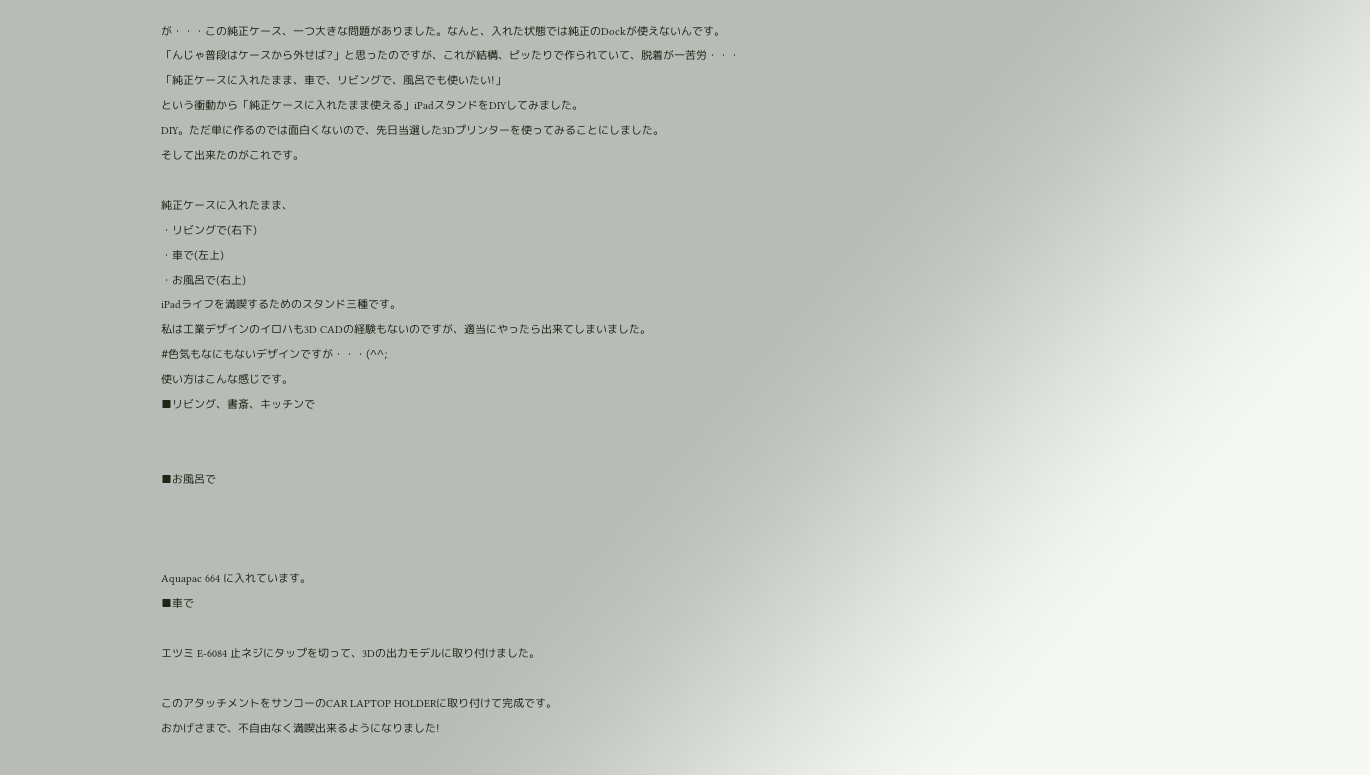が・・・この純正ケース、一つ大きな問題がありました。なんと、入れた状態では純正のDockが使えないんです。
「んじゃ普段はケースから外せば?」と思ったのですが、これが結構、ピッたりで作られていて、脱着が一苦労・・・
「純正ケースに入れたまま、車で、リビングで、風呂でも使いたい!」
という衝動から「純正ケースに入れたまま使える」iPadスタンドをDIYしてみました。
DIY。ただ単に作るのでは面白くないので、先日当選した3Dプリンターを使ってみることにしました。
そして出来たのがこれです。

純正ケースに入れたまま、
・リビングで(右下)
・車で(左上)
・お風呂で(右上)
iPadライフを満喫するためのスタンド三種です。
私は工業デザインのイロハも3D CADの経験もないのですが、適当にやったら出来てしまいました。
#色気もなにもないデザインですが・・・(^^;
使い方はこんな感じです。
■リビング、書斎、キッチンで


■お風呂で



Aquapac 664 に入れています。
■車で

エツミ E-6084 止ネジにタップを切って、3Dの出力モデルに取り付けました。

このアタッチメントをサンコーのCAR LAPTOP HOLDERに取り付けて完成です。
おかげさまで、不自由なく満喫出来るようになりました!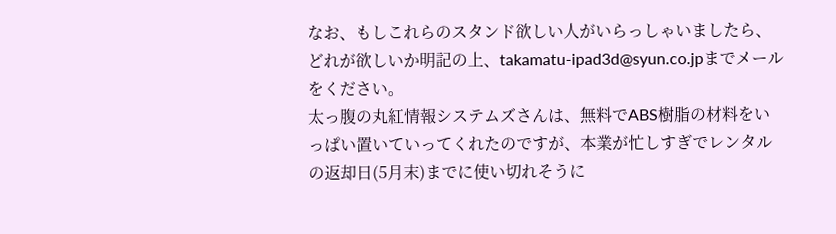なお、もしこれらのスタンド欲しい人がいらっしゃいましたら、どれが欲しいか明記の上、takamatu-ipad3d@syun.co.jpまでメールをください。
太っ腹の丸紅情報システムズさんは、無料でABS樹脂の材料をいっぱい置いていってくれたのですが、本業が忙しすぎでレンタルの返却日(5月末)までに使い切れそうに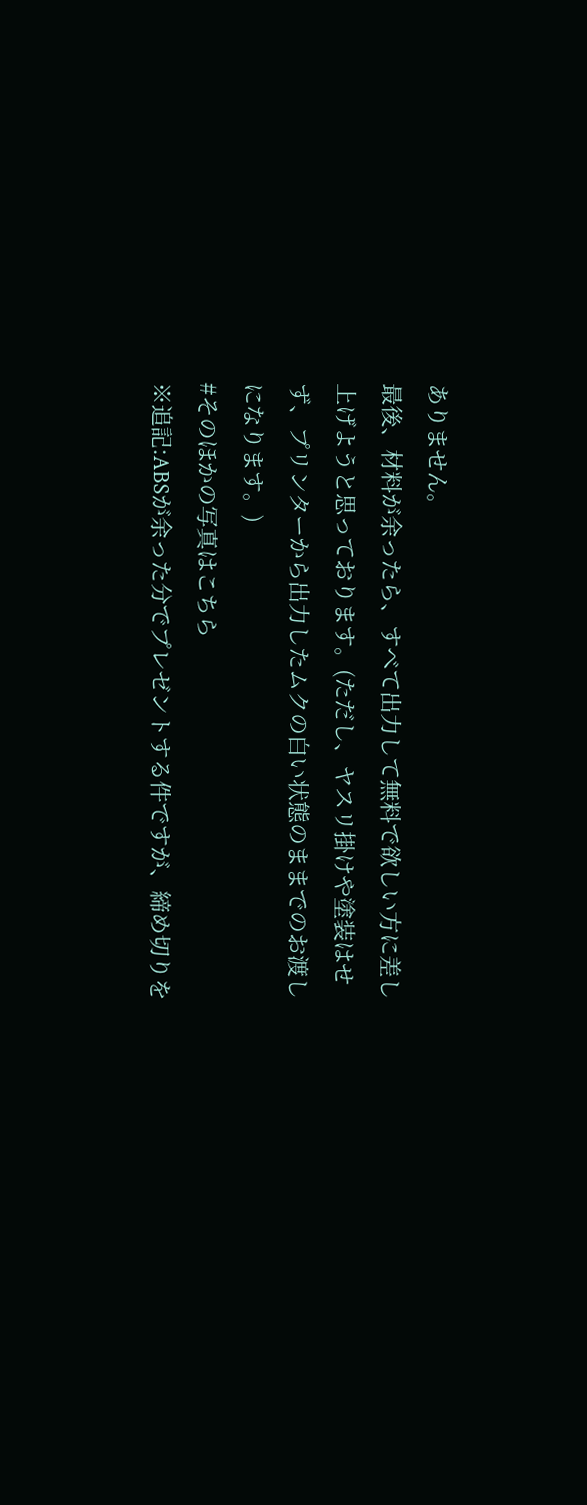ありません。
最後、材料が余ったら、すべて出力して無料で欲しい方に差し上げようと思っております。(ただし、ヤスリ掛けや塗装はせず、プリンターから出力したムクの白い状態のままでのお渡しになります。)
#そのほかの写真はこちら
※追記:ABSが余った分でプレゼントする件ですが、締め切りを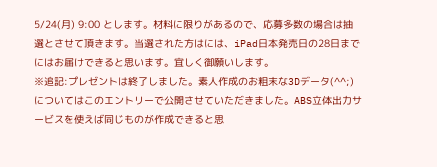5/24(月) 9:00 とします。材料に限りがあるので、応募多数の場合は抽選とさせて頂きます。当選された方はには、iPad日本発売日の28日までにはお届けできると思います。宜しく御願いします。
※追記:プレゼントは終了しました。素人作成のお粗末な3Dデータ(^^;)についてはこのエントリーで公開させていただきました。ABS立体出力サービスを使えば同じものが作成できると思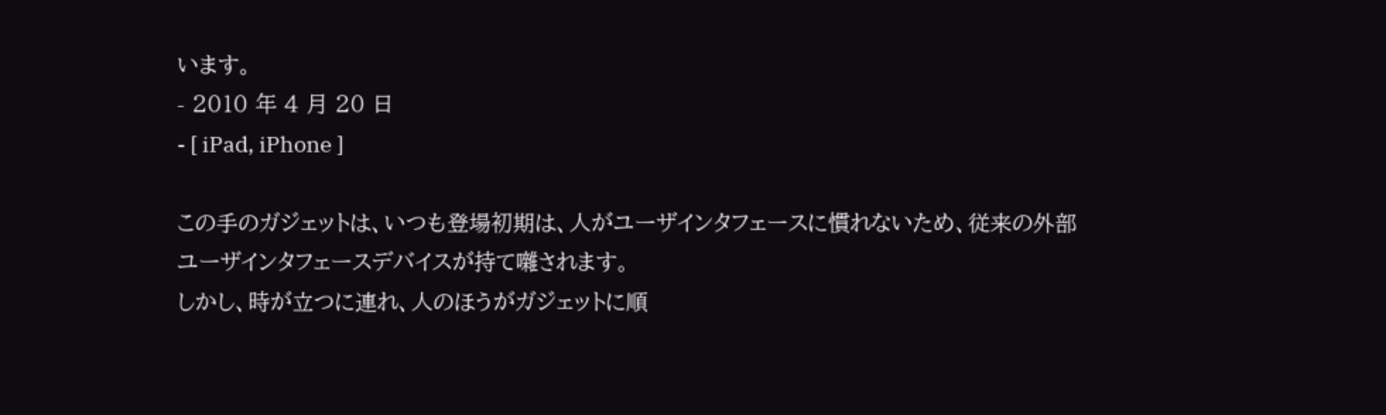います。
- 2010 年 4 月 20 日
- [ iPad, iPhone ]

この手のガジェットは、いつも登場初期は、人がユーザインタフェースに慣れないため、従来の外部ユーザインタフェースデバイスが持て囃されます。
しかし、時が立つに連れ、人のほうがガジェットに順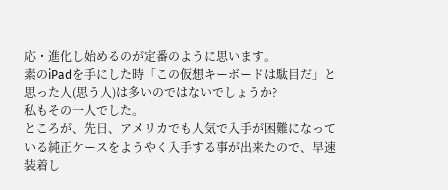応・進化し始めるのが定番のように思います。
素のiPadを手にした時「この仮想キーボードは駄目だ」と思った人(思う人)は多いのではないでしょうか?
私もその一人でした。
ところが、先日、アメリカでも人気で入手が困難になっている純正ケースをようやく入手する事が出来たので、早速装着し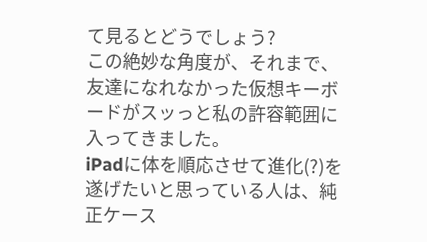て見るとどうでしょう?
この絶妙な角度が、それまで、友達になれなかった仮想キーボードがスッっと私の許容範囲に入ってきました。
iPadに体を順応させて進化(?)を遂げたいと思っている人は、純正ケース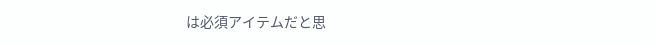は必須アイテムだと思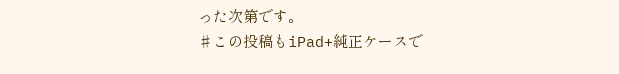った次第です。
♯この投稿もiPad+純正ケースで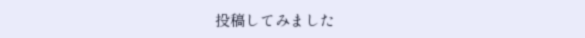投稿してみました